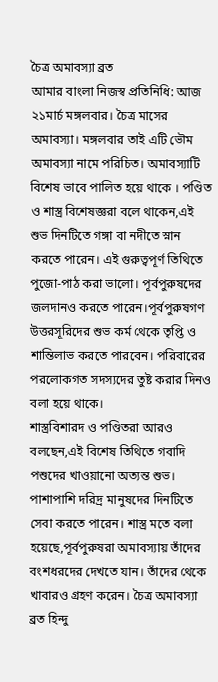চৈত্র অমাবস্যা ব্রত
আমার বাংলা নিজস্ব প্রতিনিধি: আজ ২১মার্চ মঙ্গলবার। চৈত্র মাসের অমাবস্যা। মঙ্গলবার তাই এটি ভৌম অমাবস্যা নামে পরিচিত। অমাবস্যাটি বিশেষ ভাবে পালিত হয়ে থাকে । পণ্ডিত ও শাস্ত্র বিশেষজ্ঞরা বলে থাকেন,এই শুভ দিনটিতে গঙ্গা বা নদীতে স্নান করতে পারেন। এই গুরুত্বপূর্ণ তিথিতে পুজো-পাঠ করা ভালো। পূর্বপুরুষদের জলদানও করতে পারেন।পূর্বপুরুষগণ উত্তরসূরিদের শুভ কর্ম থেকে তৃপ্তি ও শান্তিলাভ করতে পারবেন। পরিবারের পরলোকগত সদস্যদের তুষ্ট করার দিনও বলা হয়ে থাকে।
শাস্ত্রবিশারদ ও পণ্ডিতরা আরও বলছেন,এই বিশেষ তিথিতে গবাদি পশুদের খাওয়ানো অত্যন্ত শুভ। পাশাপাশি দরিদ্র মানুষদের দিনটিতে সেবা করতে পারেন। শাস্ত্র মতে বলা হয়েছে,পূর্বপুরুষরা অমাবস্যায় তাঁদের বংশধরদের দেখতে যান। তাঁদের থেকে খাবারও গ্রহণ করেন। চৈত্র অমাবস্যা ব্রত হিন্দু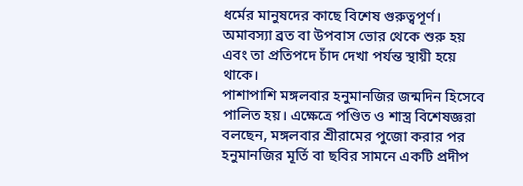ধর্মের মানুষদের কাছে বিশেষ গুরুত্বপূর্ণ। অমাবস্যা ব্রত বা উপবাস ভোর থেকে শুরু হয় এবং তা প্রতিপদে চাঁদ দেখা পর্যন্ত স্থায়ী হয়ে থাকে।
পাশাপাশি মঙ্গলবার হনুমানজির জন্মদিন হিসেবে পালিত হয়। এক্ষেত্রে পণ্ডিত ও শাস্ত্র বিশেষজ্ঞরা বলছেন, মঙ্গলবার শ্রীরামের পুজো করার পর হনুমানজির মূর্তি বা ছবির সামনে একটি প্রদীপ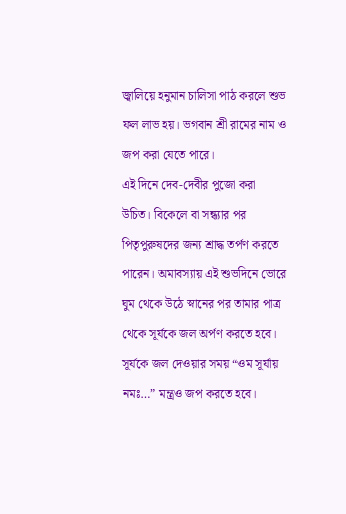জ্বালিয়ে হনুমান চালিসা পাঠ করলে শুভ ফল লাভ হয়। ভগবান শ্রী রামের নাম ও জপ করা যেতে পারে।
এই দিনে দেব-দেবীর পুজো করা উচিত। বিকেলে বা সন্ধ্যার পর পিতৃপুরুষদের জন্য শ্রাদ্ধ তর্পণ করতে পারেন। অমাবস্যায় এই শুভদিনে ভোরে ঘুম থেকে উঠে স্নানের পর তামার পাত্র থেকে সূর্যকে জল অর্পণ করতে হবে। সূর্যকে জল দেওয়ার সময় “ওম সূর্যায় নমঃ…” মন্ত্রও জপ করতে হবে।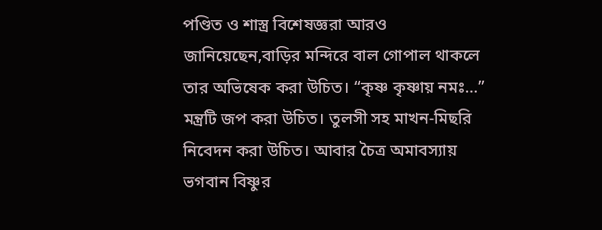পণ্ডিত ও শাস্ত্র বিশেষজ্ঞরা আরও জানিয়েছেন,বাড়ির মন্দিরে বাল গোপাল থাকলে তার অভিষেক করা উচিত। “কৃষ্ণ কৃষ্ণায় নমঃ…” মন্ত্রটি জপ করা উচিত। তুলসী সহ মাখন-মিছরি নিবেদন করা উচিত। আবার চৈত্র অমাবস্যায় ভগবান বিষ্ণুর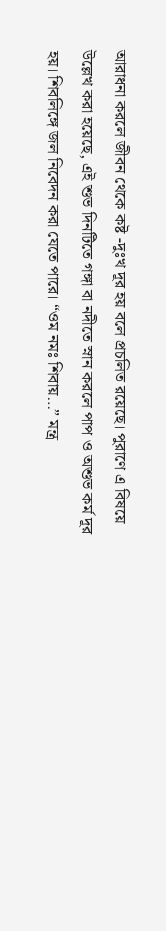আরাধনা করলে জীবন থেকে কষ্ট -দুঃখ দূর হয় বলে প্রচলিত রয়েছে। পুরাণে এ বিষয়ে উল্লেখ করা হয়েছে, এই শুভ দিনটিতে গঙ্গা বা নদীতে স্নান করলে পাপ ও অশুভ কর্ম দূর হয়। শিবলিঙ্গে জল নিবেদন করা যেতে পারে। “ওম নমঃ শিবায়…” মন্ত্র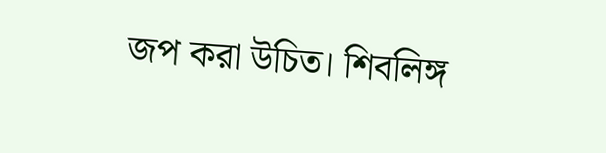জপ করা উচিত। শিবলিঙ্গ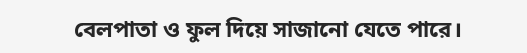বেলপাতা ও ফুল দিয়ে সাজানো যেতে পারে।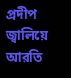প্রদীপ জ্বালিয়ে আরতি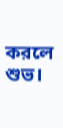করলে শুভ।